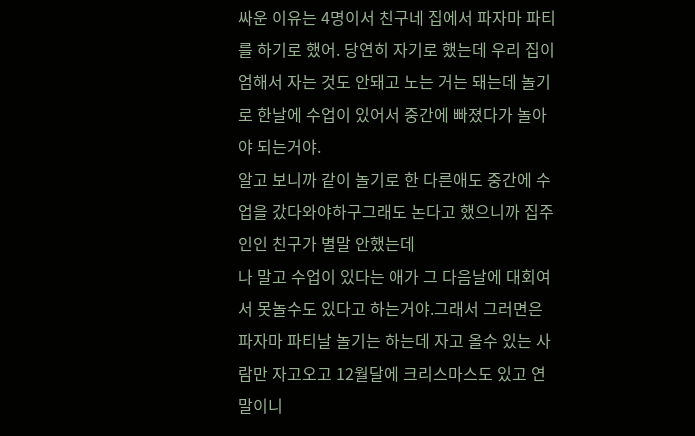싸운 이유는 4명이서 친구네 집에서 파자마 파티를 하기로 했어. 당연히 자기로 했는데 우리 집이 엄해서 자는 것도 안돼고 노는 거는 돼는데 놀기로 한날에 수업이 있어서 중간에 빠졌다가 놀아야 되는거야.
알고 보니까 같이 놀기로 한 다른애도 중간에 수업을 갔다와야하구그래도 논다고 했으니까 집주인인 친구가 별말 안했는데
나 말고 수업이 있다는 애가 그 다음날에 대회여서 못놀수도 있다고 하는거야.그래서 그러면은 파자마 파티날 놀기는 하는데 자고 올수 있는 사람만 자고오고 12월달에 크리스마스도 있고 연말이니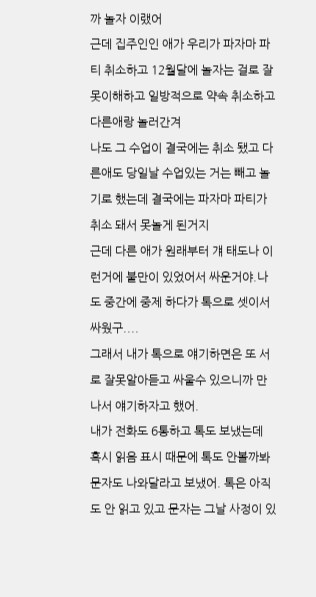까 놀자 이랬어
근데 집주인인 애가 우리가 파자마 파티 취소하고 12월달에 놀자는 걸로 잘못이해하고 일방적으로 약속 취소하고 다른애랑 놀러간겨
나도 그 수업이 결국에는 취소 됐고 다른애도 당일날 수업있는 거는 빼고 놀기로 했는데 결국에는 파자마 파티가 취소 돼서 못놀게 된거지
근데 다른 애가 원래부터 걔 태도나 이런거에 불만이 있었어서 싸운거야.나도 중간에 중제 하다가 톡으로 셋이서 싸웠구....
그래서 내가 톡으로 얘기하면은 또 서로 잘못알아듣고 싸울수 있으니까 만나서 얘기하자고 했어.
내가 전화도 6통하고 톡도 보냈는데 혹시 읽음 표시 때문에 톡도 안볼까봐 문자도 나와달라고 보냈어. 톡은 아직도 안 읽고 있고 문자는 그날 사정이 있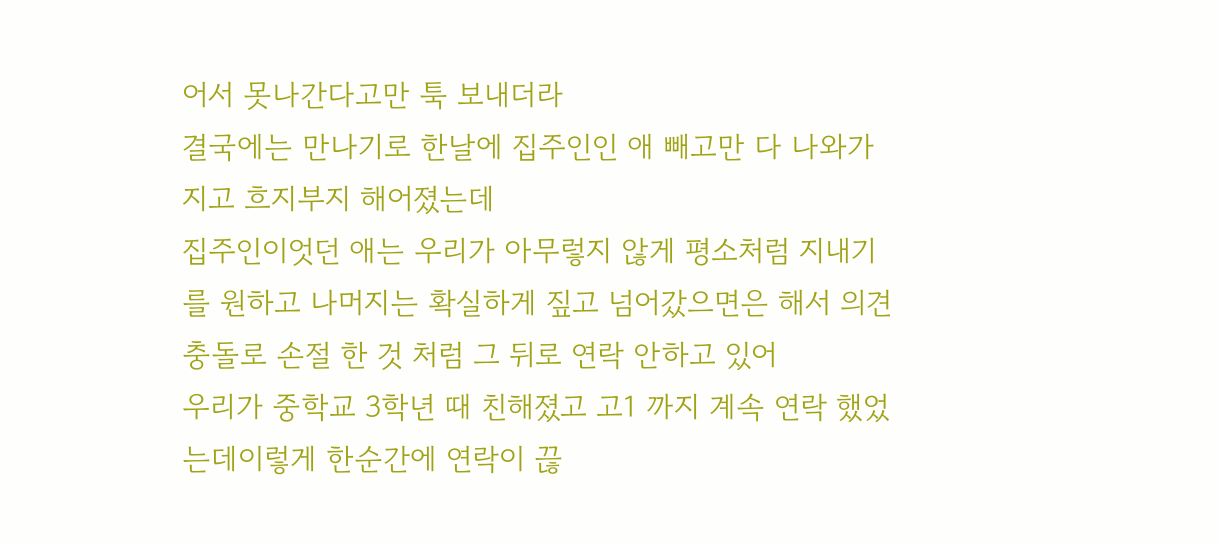어서 못나간다고만 툭 보내더라
결국에는 만나기로 한날에 집주인인 애 빼고만 다 나와가지고 흐지부지 해어졌는데
집주인이엇던 애는 우리가 아무렇지 않게 평소처럼 지내기를 원하고 나머지는 확실하게 짚고 넘어갔으면은 해서 의견 충돌로 손절 한 것 처럼 그 뒤로 연락 안하고 있어
우리가 중학교 3학년 때 친해졌고 고1 까지 계속 연락 했었는데이렇게 한순간에 연락이 끊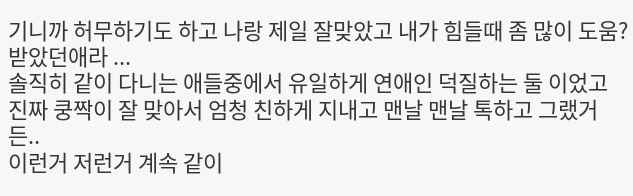기니까 허무하기도 하고 나랑 제일 잘맞았고 내가 힘들때 좀 많이 도움? 받았던애라 ...
솔직히 같이 다니는 애들중에서 유일하게 연애인 덕질하는 둘 이었고 진짜 쿵짝이 잘 맞아서 엄청 친하게 지내고 맨날 맨날 톡하고 그랬거든..
이런거 저런거 계속 같이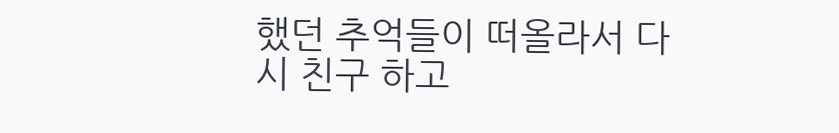했던 추억들이 떠올라서 다시 친구 하고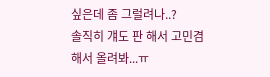싶은데 좀 그럴려나..?
솔직히 걔도 판 해서 고민겸 해서 올려봐...ㅠ